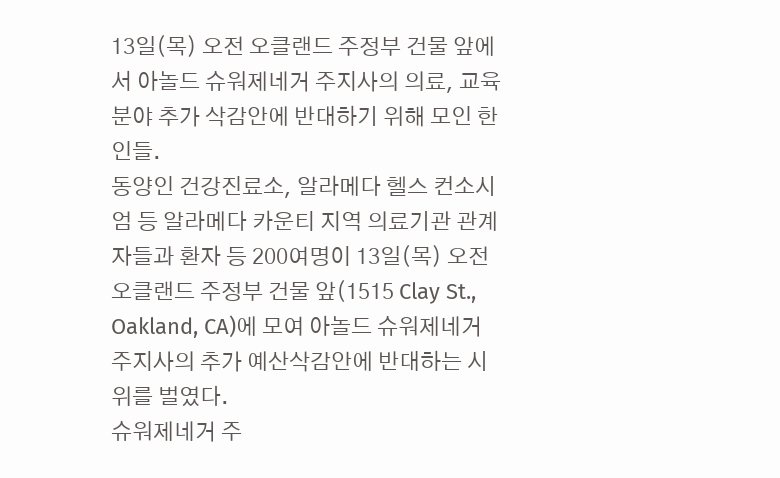13일(목) 오전 오클랜드 주정부 건물 앞에서 아놀드 슈워제네거 주지사의 의료, 교육분야 추가 삭감안에 반대하기 위해 모인 한인들.
동양인 건강진료소, 알라메다 헬스 컨소시엄 등 알라메다 카운티 지역 의료기관 관계자들과 환자 등 200여명이 13일(목) 오전 오클랜드 주정부 건물 앞(1515 Clay St., Oakland, CA)에 모여 아놀드 슈워제네거 주지사의 추가 예산삭감안에 반대하는 시위를 벌였다.
슈워제네거 주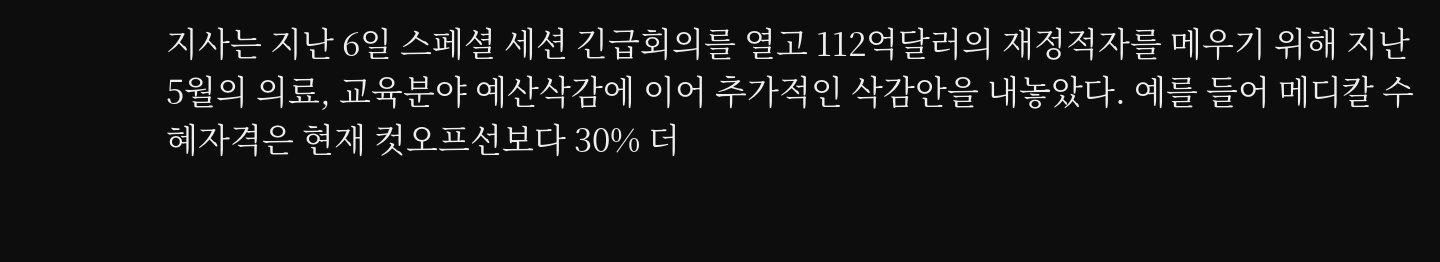지사는 지난 6일 스페셜 세션 긴급회의를 열고 112억달러의 재정적자를 메우기 위해 지난 5월의 의료, 교육분야 예산삭감에 이어 추가적인 삭감안을 내놓았다. 예를 들어 메디칼 수혜자격은 현재 컷오프선보다 30% 더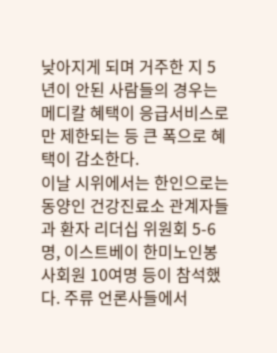낮아지게 되며 거주한 지 5년이 안된 사람들의 경우는 메디칼 혜택이 응급서비스로만 제한되는 등 큰 폭으로 혜택이 감소한다.
이날 시위에서는 한인으로는 동양인 건강진료소 관계자들과 환자 리더십 위원회 5-6명, 이스트베이 한미노인봉사회원 10여명 등이 참석했다. 주류 언론사들에서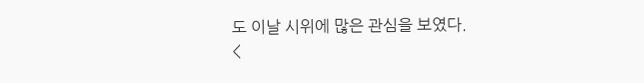도 이날 시위에 많은 관심을 보였다.
<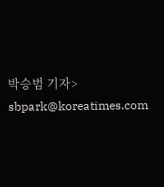박승범 기자> sbpark@koreatimes.com